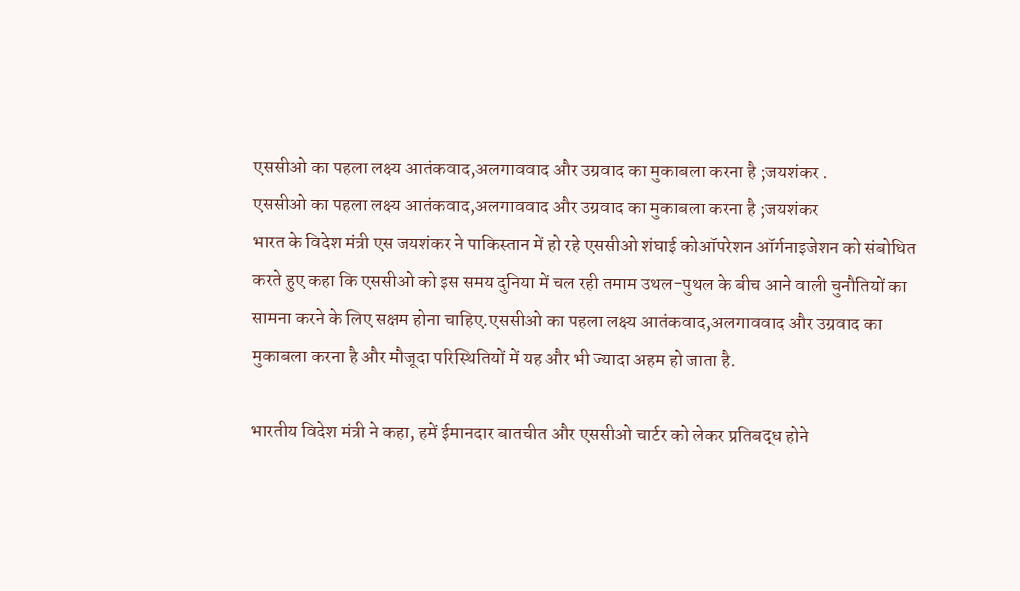एससीओ का पहला लक्ष्य आतंकवाद,अलगाववाद और उग्रवाद का मुकाबला करना है ;जयशंकर .
एससीओ का पहला लक्ष्य आतंकवाद,अलगाववाद और उग्रवाद का मुकाबला करना है ;जयशंकर
भारत के विदेश मंत्री एस जयशंकर ने पाकिस्तान में हो रहे एससीओ शंघाई कोऑपरेशन ऑर्गनाइजेशन को संबोधित करते हुए कहा कि एससीओ को इस समय दुनिया में चल रही तमाम उथल-पुथल के बीच आने वाली चुनौतियों का सामना करने के लिए सक्षम होना चाहिए.एससीओ का पहला लक्ष्य आतंकवाद,अलगाववाद और उग्रवाद का मुकाबला करना है और मौजूदा परिस्थितियों में यह और भी ज्यादा अहम हो जाता है.

भारतीय विदेश मंत्री ने कहा, हमें ईमानदार बातचीत और एससीओ चार्टर को लेकर प्रतिबद्ध होने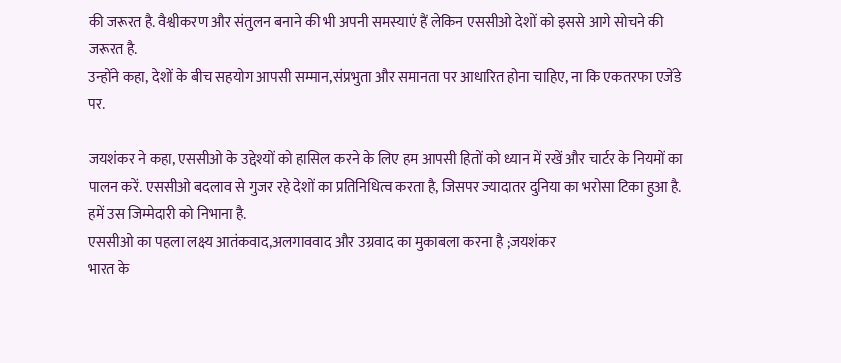की जरूरत है. वैश्वीकरण और संतुलन बनाने की भी अपनी समस्याएं हैं लेकिन एससीओ देशों को इससे आगे सोचने की जरूरत है.
उन्होंने कहा, देशों के बीच सहयोग आपसी सम्मान,संप्रभुता और समानता पर आधारित होना चाहिए, ना कि एकतरफा एजेंडे पर.

जयशंकर ने कहा, एससीओ के उद्देश्यों को हासिल करने के लिए हम आपसी हितों को ध्यान में रखें और चार्टर के नियमों का पालन करें. एससीओ बदलाव से गुजर रहे देशों का प्रतिनिधित्व करता है, जिसपर ज्यादातर दुनिया का भरोसा टिका हुआ है. हमें उस जिम्मेदारी को निभाना है.
एससीओ का पहला लक्ष्य आतंकवाद,अलगाववाद और उग्रवाद का मुकाबला करना है ;जयशंकर
भारत के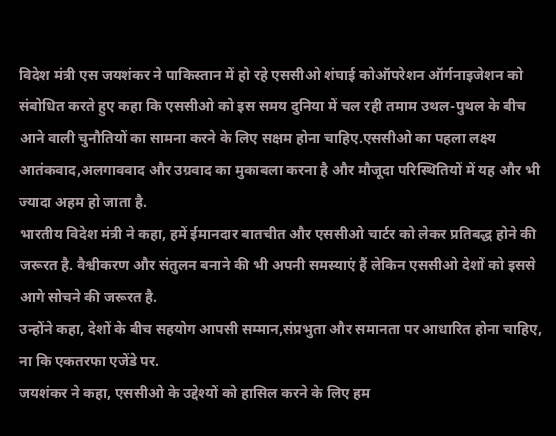विदेश मंत्री एस जयशंकर ने पाकिस्तान में हो रहे एससीओ शंघाई कोऑपरेशन ऑर्गनाइजेशन को संबोधित करते हुए कहा कि एससीओ को इस समय दुनिया में चल रही तमाम उथल-पुथल के बीच आने वाली चुनौतियों का सामना करने के लिए सक्षम होना चाहिए.एससीओ का पहला लक्ष्य आतंकवाद,अलगाववाद और उग्रवाद का मुकाबला करना है और मौजूदा परिस्थितियों में यह और भी ज्यादा अहम हो जाता है.
भारतीय विदेश मंत्री ने कहा, हमें ईमानदार बातचीत और एससीओ चार्टर को लेकर प्रतिबद्ध होने की जरूरत है. वैश्वीकरण और संतुलन बनाने की भी अपनी समस्याएं हैं लेकिन एससीओ देशों को इससे आगे सोचने की जरूरत है.
उन्होंने कहा, देशों के बीच सहयोग आपसी सम्मान,संप्रभुता और समानता पर आधारित होना चाहिए, ना कि एकतरफा एजेंडे पर.
जयशंकर ने कहा, एससीओ के उद्देश्यों को हासिल करने के लिए हम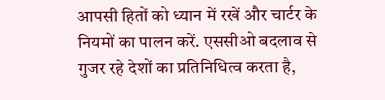आपसी हितों को ध्यान में रखें और चार्टर के नियमों का पालन करें. एससीओ बदलाव से गुजर रहे देशों का प्रतिनिधित्व करता है,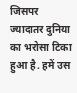जिसपर ज्यादातर दुनिया का भरोसा टिका हुआ है. हमें उस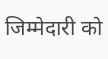जिम्मेदारी को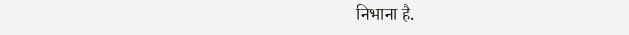निभाना है.